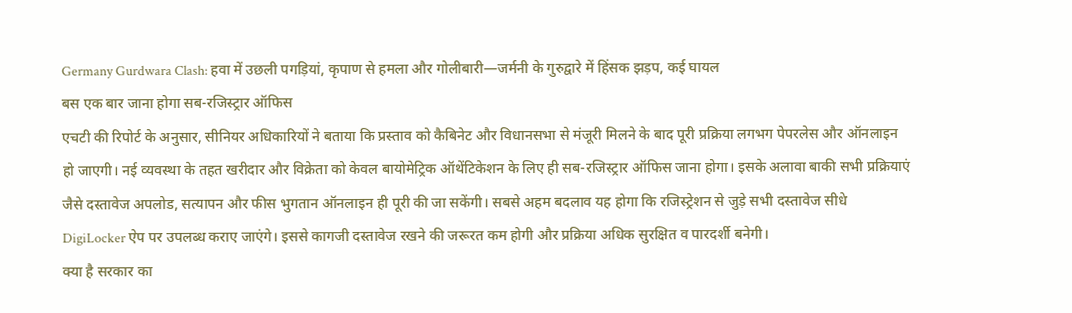Germany Gurdwara Clash: हवा में उछली पगड़ियां, कृपाण से हमला और गोलीबारी—जर्मनी के गुरुद्वारे में हिंसक झड़प, कई घायल
बस एक बार जाना होगा सब-रजिस्ट्रार ऑफिस
एचटी की रिपोर्ट के अनुसार, सीनियर अधिकारियों ने बताया कि प्रस्ताव को कैबिनेट और विधानसभा से मंजूरी मिलने के बाद पूरी प्रक्रिया लगभग पेपरलेस और ऑनलाइन हो जाएगी। नई व्यवस्था के तहत खरीदार और विक्रेता को केवल बायोमेट्रिक ऑथेंटिकेशन के लिए ही सब-रजिस्ट्रार ऑफिस जाना होगा। इसके अलावा बाकी सभी प्रक्रियाएं जैसे दस्तावेज अपलोड, सत्यापन और फीस भुगतान ऑनलाइन ही पूरी की जा सकेंगी। सबसे अहम बदलाव यह होगा कि रजिस्ट्रेशन से जुड़े सभी दस्तावेज सीधे DigiLocker ऐप पर उपलब्ध कराए जाएंगे। इससे कागजी दस्तावेज रखने की जरूरत कम होगी और प्रक्रिया अधिक सुरक्षित व पारदर्शी बनेगी।
क्या है सरकार का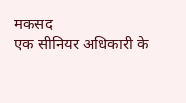मकसद
एक सीनियर अधिकारी के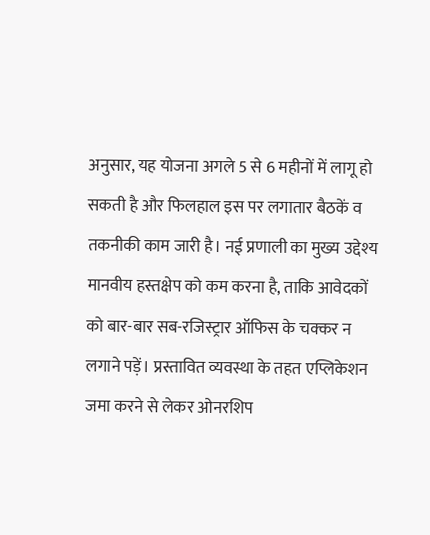अनुसार, यह योजना अगले 5 से 6 महीनों में लागू हो सकती है और फिलहाल इस पर लगातार बैठकें व तकनीकी काम जारी है। नई प्रणाली का मुख्य उद्देश्य मानवीय हस्तक्षेप को कम करना है, ताकि आवेदकों को बार-बार सब-रजिस्ट्रार ऑफिस के चक्कर न लगाने पड़ें। प्रस्तावित व्यवस्था के तहत एप्लिकेशन जमा करने से लेकर ओनरशिप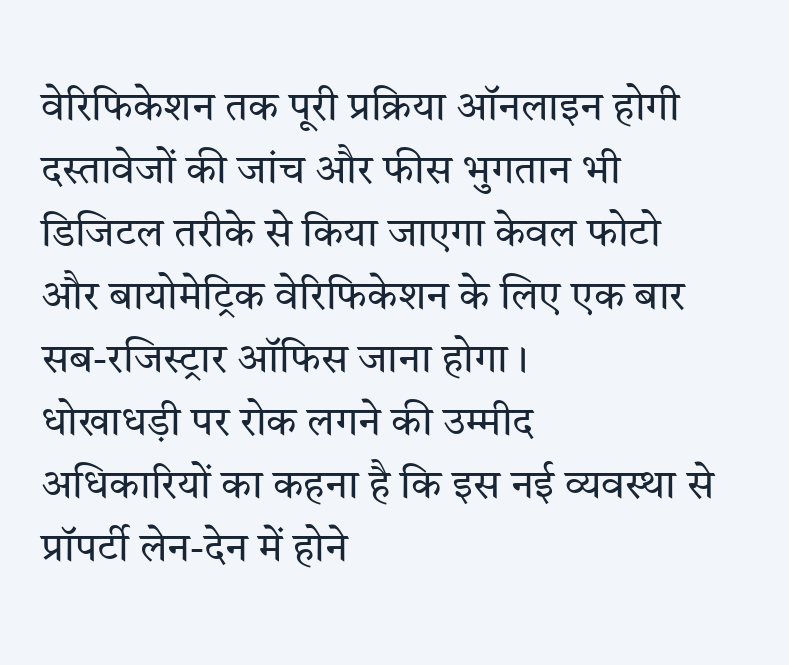वेरिफिकेशन तक पूरी प्रक्रिया ऑनलाइन होगी दस्तावेजों की जांच और फीस भुगतान भी डिजिटल तरीके से किया जाएगा केवल फोटो और बायोमेट्रिक वेरिफिकेशन के लिए एक बार सब-रजिस्ट्रार ऑफिस जाना होगा ।
धोखाधड़ी पर रोक लगने की उम्मीद
अधिकारियों का कहना है कि इस नई व्यवस्था से प्रॉपर्टी लेन-देन में होने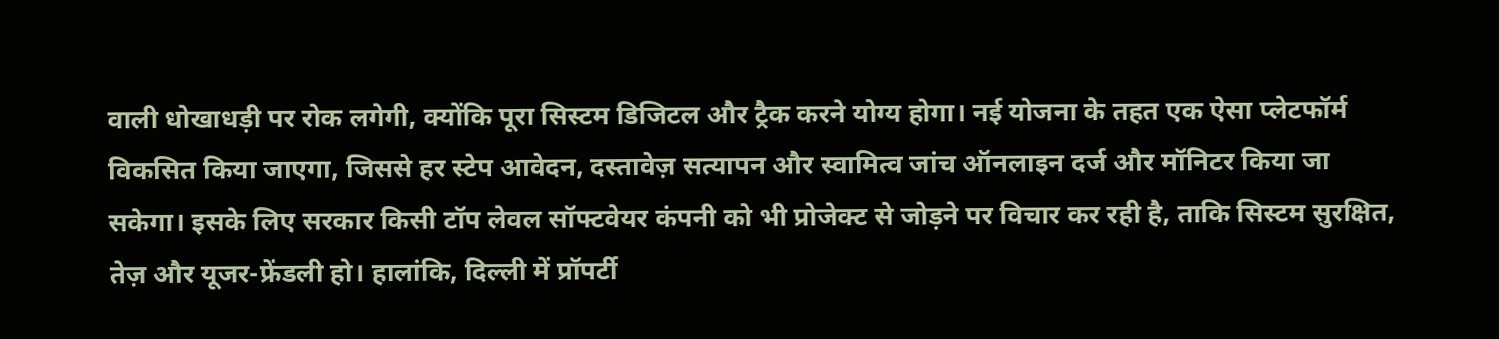वाली धोखाधड़ी पर रोक लगेगी, क्योंकि पूरा सिस्टम डिजिटल और ट्रैक करने योग्य होगा। नई योजना के तहत एक ऐसा प्लेटफॉर्म विकसित किया जाएगा, जिससे हर स्टेप आवेदन, दस्तावेज़ सत्यापन और स्वामित्व जांच ऑनलाइन दर्ज और मॉनिटर किया जा सकेगा। इसके लिए सरकार किसी टॉप लेवल सॉफ्टवेयर कंपनी को भी प्रोजेक्ट से जोड़ने पर विचार कर रही है, ताकि सिस्टम सुरक्षित, तेज़ और यूजर-फ्रेंडली हो। हालांकि, दिल्ली में प्रॉपर्टी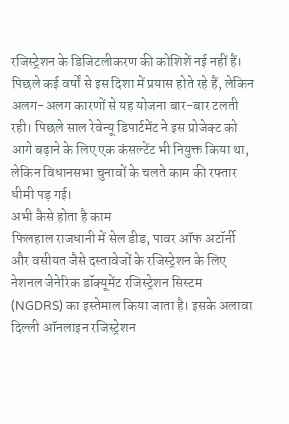रजिस्ट्रेशन के डिजिटलीकरण की कोशिशें नई नहीं हैं। पिछले कई वर्षों से इस दिशा में प्रयास होते रहे हैं, लेकिन अलग-अलग कारणों से यह योजना बार-बार टलती रही। पिछले साल रेवेन्यू डिपार्टमेंट ने इस प्रोजेक्ट को आगे बढ़ाने के लिए एक कंसल्टेंट भी नियुक्त किया था, लेकिन विधानसभा चुनावों के चलते काम की रफ्तार धीमी पड़ गई।
अभी कैसे होता है काम
फिलहाल राजधानी में सेल डीड, पावर ऑफ अटॉर्नी और वसीयत जैसे दस्तावेजों के रजिस्ट्रेशन के लिए नेशनल जेनेरिक डॉक्यूमेंट रजिस्ट्रेशन सिस्टम (NGDRS) का इस्तेमाल किया जाता है। इसके अलावा दिल्ली ऑनलाइन रजिस्ट्रेशन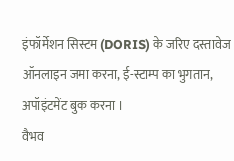इंफॉर्मेशन सिस्टम (DORIS) के जरिए दस्तावेज ऑनलाइन जमा करना, ई-स्टाम्प का भुगतान, अपॉइंटमेंट बुक करना ।
वैभव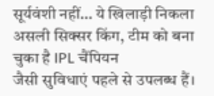सूर्यवंशी नहीं… ये खिलाड़ी निकला असली सिक्सर किंग, टीम को बना चुका है IPL चैंपियन
जैसी सुविधाएं पहले से उपलब्ध हैं।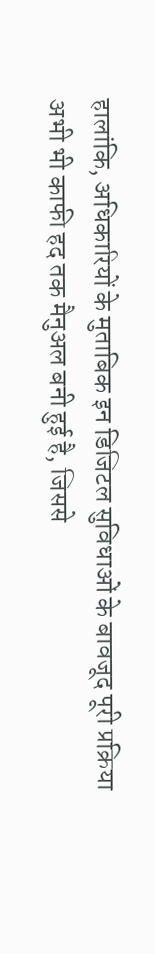हालांकि, अधिकारियों के मुताबिक इन डिजिटल सुविधाओं के बावजूद पूरी प्रक्रिया अभी भी काफी हद तक मैनुअल बनी हुई है, जिससे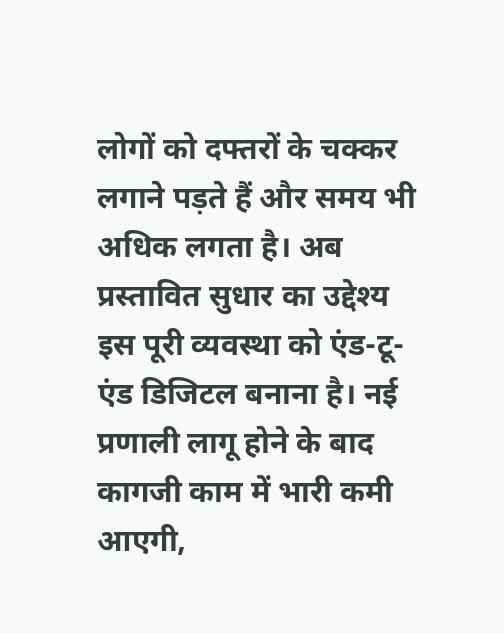लोगों को दफ्तरों के चक्कर लगाने पड़ते हैं और समय भी अधिक लगता है। अब प्रस्तावित सुधार का उद्देश्य इस पूरी व्यवस्था को एंड-टू-एंड डिजिटल बनाना है। नई प्रणाली लागू होने के बाद कागजी काम में भारी कमी आएगी,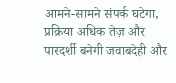आमने-सामने संपर्क घटेगा, प्रक्रिया अधिक तेज़ और पारदर्शी बनेगी जवाबदेही और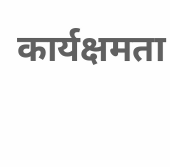कार्यक्षमता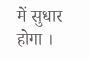में सुधार होगा ।